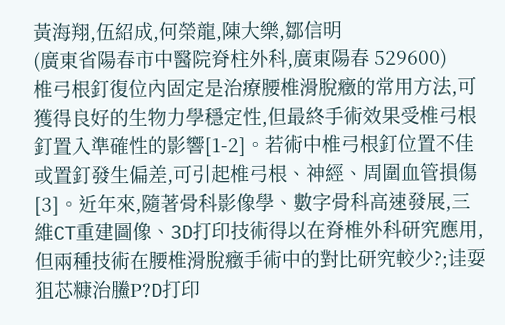黃海翔,伍紹成,何榮龍,陳大樂,鄒信明
(廣東省陽春市中醫院脊柱外科,廣東陽春 529600)
椎弓根釘復位內固定是治療腰椎滑脫癥的常用方法,可獲得良好的生物力學穩定性,但最終手術效果受椎弓根釘置入準確性的影響[1-2]。若術中椎弓根釘位置不佳或置釘發生偏差,可引起椎弓根、神經、周圍血管損傷[3]。近年來,隨著骨科影像學、數字骨科高速發展,三維CT重建圖像、3D打印技術得以在脊椎外科研究應用,但兩種技術在腰椎滑脫癥手術中的對比研究較少?;诖耍狙芯糠治鰧Ρ?D打印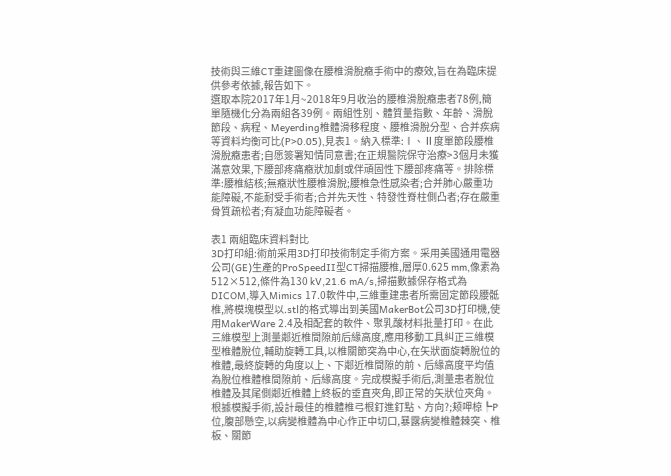技術與三維CT重建圖像在腰椎滑脫癥手術中的療效,旨在為臨床提供參考依據,報告如下。
選取本院2017年1月~2018年9月收治的腰椎滑脫癥患者78例,簡單隨機化分為兩組各39例。兩組性別、體質量指數、年齡、滑脫節段、病程、Meyerding椎體滑移程度、腰椎滑脫分型、合并疾病等資料均衡可比(P>0.05),見表1。納入標準:Ⅰ、Ⅱ度單節段腰椎滑脫癥患者;自愿簽署知情同意書;在正規醫院保守治療>3個月未獲滿意效果,下腰部疼痛癥狀加劇或伴頑固性下腰部疼痛等。排除標準:腰椎結核;無癥狀性腰椎滑脫;腰椎急性感染者;合并肺心嚴重功能障礙,不能耐受手術者;合并先天性、特發性脊柱側凸者;存在嚴重骨質疏松者;有凝血功能障礙者。

表1 兩組臨床資料對比
3D打印組:術前采用3D打印技術制定手術方案。采用美國通用電器公司(GE)生產的ProSpeedⅡ型CT掃描腰椎,層厚0.625 mm,像素為512×512,條件為130 kV,21.6 mA/s,掃描數據保存格式為DICOM,導入Mimics 17.0軟件中,三維重建患者所需固定節段腰骶椎,將模塊模型以.stl的格式導出到美國MakerBot公司3D打印機,使用MakerWare 2.4及相配套的軟件、聚乳酸材料批量打印。在此三維模型上測量鄰近椎間隙前后緣高度,應用移動工具糾正三維模型椎體脫位,輔助旋轉工具,以椎關節突為中心,在矢狀面旋轉脫位的椎體,最終旋轉的角度以上、下鄰近椎間隙的前、后緣高度平均值為脫位椎體椎間隙前、后緣高度。完成模擬手術后,測量患者脫位椎體及其尾側鄰近椎體上終板的垂直夾角,即正常的矢狀位夾角。根據模擬手術,設計最佳的椎體椎弓根釘進釘點、方向?;颊呷椋┡P位,腹部懸空,以病變椎體為中心作正中切口,暴露病變椎體棘突、椎板、關節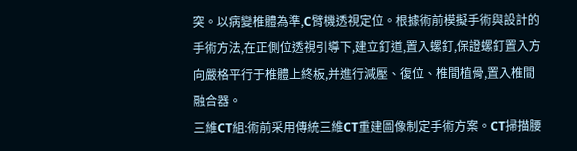突。以病變椎體為準,C臂機透視定位。根據術前模擬手術與設計的手術方法,在正側位透視引導下,建立釘道,置入螺釘,保證螺釘置入方向嚴格平行于椎體上終板,并進行減壓、復位、椎間植骨,置入椎間融合器。
三維CT組:術前采用傳統三維CT重建圖像制定手術方案。CT掃描腰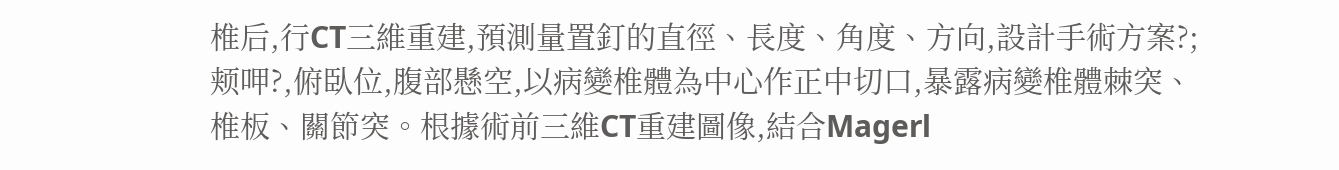椎后,行CT三維重建,預測量置釘的直徑、長度、角度、方向,設計手術方案?;颊呷?,俯臥位,腹部懸空,以病變椎體為中心作正中切口,暴露病變椎體棘突、椎板、關節突。根據術前三維CT重建圖像,結合Magerl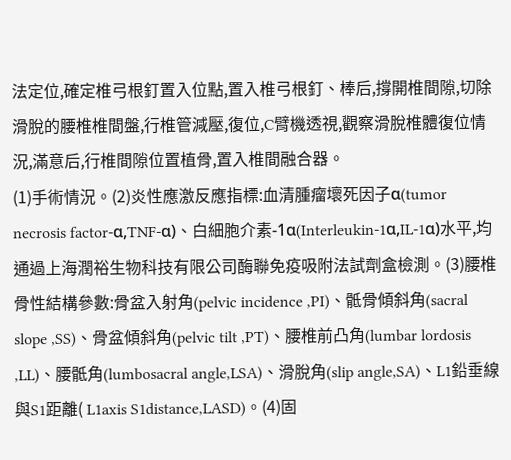法定位,確定椎弓根釘置入位點,置入椎弓根釘、棒后,撐開椎間隙,切除滑脫的腰椎椎間盤,行椎管減壓,復位,C臂機透視,觀察滑脫椎體復位情況,滿意后,行椎間隙位置植骨,置入椎間融合器。
(1)手術情況。(2)炎性應激反應指標:血清腫瘤壞死因子α(tumor necrosis factor-α,TNF-α)、白細胞介素-1α(Interleukin-1α,IL-1α)水平,均通過上海潤裕生物科技有限公司酶聯免疫吸附法試劑盒檢測。(3)腰椎骨性結構參數:骨盆入射角(pelvic incidence ,PI)、骶骨傾斜角(sacral slope ,SS)、骨盆傾斜角(pelvic tilt ,PT)、腰椎前凸角(lumbar lordosis ,LL)、腰骶角(lumbosacral angle,LSA)、滑脫角(slip angle,SA)、L1鉛垂線與S1距離( L1axis S1distance,LASD)。(4)固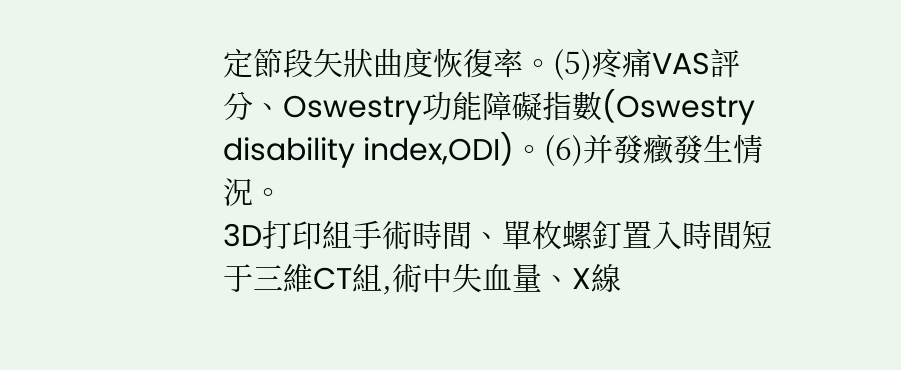定節段矢狀曲度恢復率。(5)疼痛VAS評分、Oswestry功能障礙指數(Oswestry disability index,ODI)。(6)并發癥發生情況。
3D打印組手術時間、單枚螺釘置入時間短于三維CT組,術中失血量、X線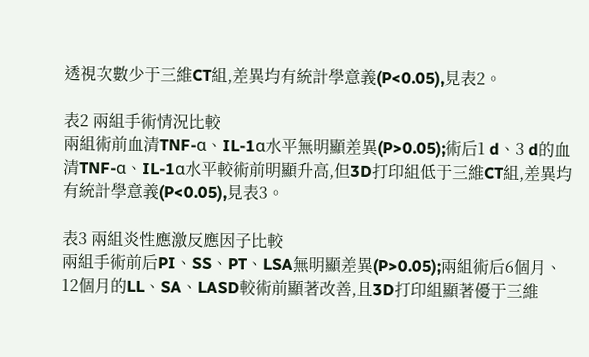透視次數少于三維CT組,差異均有統計學意義(P<0.05),見表2。

表2 兩組手術情況比較
兩組術前血清TNF-α、IL-1α水平無明顯差異(P>0.05);術后1 d、3 d的血清TNF-α、IL-1α水平較術前明顯升高,但3D打印組低于三維CT組,差異均有統計學意義(P<0.05),見表3。

表3 兩組炎性應激反應因子比較
兩組手術前后PI、SS、PT、LSA無明顯差異(P>0.05);兩組術后6個月、12個月的LL、SA、LASD較術前顯著改善,且3D打印組顯著優于三維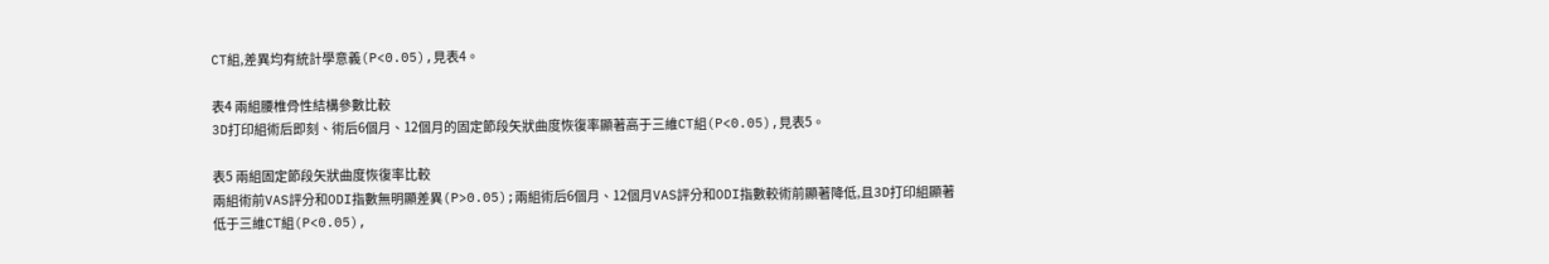CT組,差異均有統計學意義(P<0.05),見表4。

表4 兩組腰椎骨性結構參數比較
3D打印組術后即刻、術后6個月、12個月的固定節段矢狀曲度恢復率顯著高于三維CT組(P<0.05),見表5。

表5 兩組固定節段矢狀曲度恢復率比較
兩組術前VAS評分和ODI指數無明顯差異(P>0.05);兩組術后6個月、12個月VAS評分和ODI指數較術前顯著降低,且3D打印組顯著低于三維CT組(P<0.05),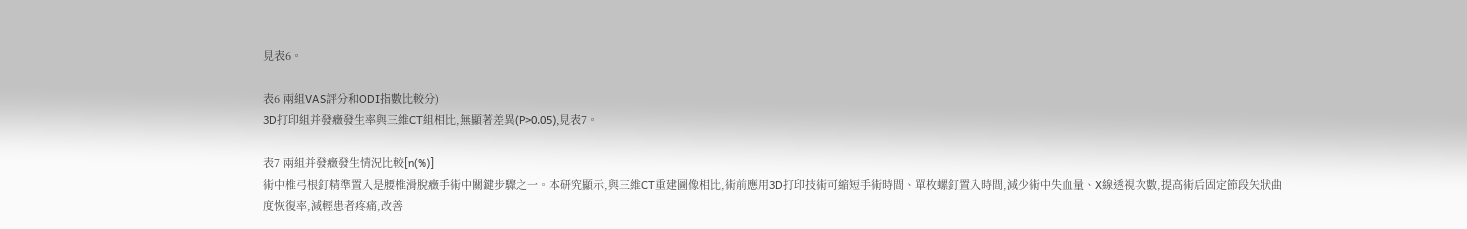見表6。

表6 兩組VAS評分和ODI指數比較分)
3D打印組并發癥發生率與三維CT組相比,無顯著差異(P>0.05),見表7。

表7 兩組并發癥發生情況比較[n(%)]
術中椎弓根釘精準置入是腰椎滑脫癥手術中關鍵步驟之一。本研究顯示,與三維CT重建圖像相比,術前應用3D打印技術可縮短手術時間、單枚螺釘置入時間,減少術中失血量、X線透視次數,提高術后固定節段矢狀曲度恢復率,減輕患者疼痛,改善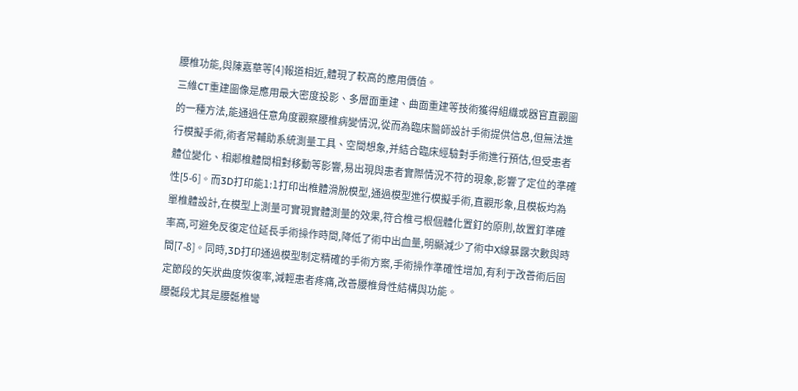腰椎功能,與陳嘉華等[4]報道相近,體現了較高的應用價值。
三維CT重建圖像是應用最大密度投影、多層面重建、曲面重建等技術獲得組織或器官直觀圖的一種方法,能通過任意角度觀察腰椎病變情況,從而為臨床醫師設計手術提供信息,但無法進行模擬手術,術者常輔助系統測量工具、空間想象,并結合臨床經驗對手術進行預估,但受患者體位變化、相鄰椎體間相對移動等影響,易出現與患者實際情況不符的現象,影響了定位的準確性[5-6]。而3D打印能1:1打印出椎體滑脫模型,通過模型進行模擬手術,直觀形象,且模板均為單椎體設計,在模型上測量可實現實體測量的效果,符合椎弓根個體化置釘的原則,故置釘準確率高,可避免反復定位延長手術操作時間,降低了術中出血量,明顯減少了術中X線暴露次數與時間[7-8]。同時,3D打印通過模型制定精確的手術方案,手術操作準確性增加,有利于改善術后固定節段的矢狀曲度恢復率,減輕患者疼痛,改善腰椎骨性結構與功能。
腰骶段尤其是腰骶椎彎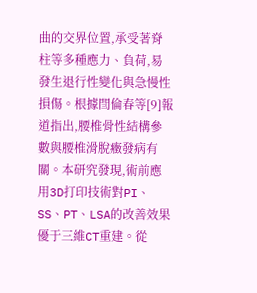曲的交界位置,承受著脊柱等多種應力、負荷,易發生退行性變化與急慢性損傷。根據閆倫春等[9]報道指出,腰椎骨性結構參數與腰椎滑脫癥發病有關。本研究發現,術前應用3D打印技術對PI、SS、PT、LSA的改善效果優于三維CT重建。從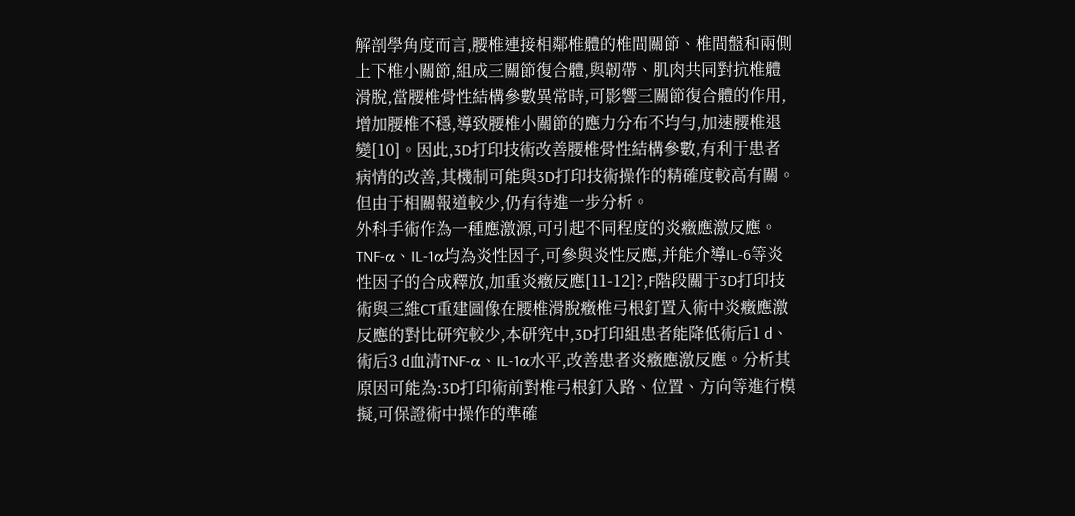解剖學角度而言,腰椎連接相鄰椎體的椎間關節、椎間盤和兩側上下椎小關節,組成三關節復合體,與韌帶、肌肉共同對抗椎體滑脫,當腰椎骨性結構參數異常時,可影響三關節復合體的作用,增加腰椎不穩,導致腰椎小關節的應力分布不均勻,加速腰椎退變[10]。因此,3D打印技術改善腰椎骨性結構參數,有利于患者病情的改善,其機制可能與3D打印技術操作的精確度較高有關。但由于相關報道較少,仍有待進一步分析。
外科手術作為一種應激源,可引起不同程度的炎癥應激反應。TNF-α、IL-1α均為炎性因子,可參與炎性反應,并能介導IL-6等炎性因子的合成釋放,加重炎癥反應[11-12]?,F階段關于3D打印技術與三維CT重建圖像在腰椎滑脫癥椎弓根釘置入術中炎癥應激反應的對比研究較少,本研究中,3D打印組患者能降低術后1 d、術后3 d血清TNF-α、IL-1α水平,改善患者炎癥應激反應。分析其原因可能為:3D打印術前對椎弓根釘入路、位置、方向等進行模擬,可保證術中操作的準確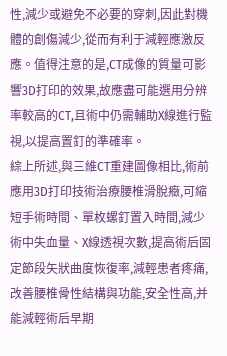性,減少或避免不必要的穿刺,因此對機體的創傷減少,從而有利于減輕應激反應。值得注意的是,CT成像的質量可影響3D打印的效果,故應盡可能選用分辨率較高的CT,且術中仍需輔助X線進行監視,以提高置釘的準確率。
綜上所述,與三維CT重建圖像相比,術前應用3D打印技術治療腰椎滑脫癥,可縮短手術時間、單枚螺釘置入時間,減少術中失血量、X線透視次數,提高術后固定節段矢狀曲度恢復率,減輕患者疼痛,改善腰椎骨性結構與功能,安全性高,并能減輕術后早期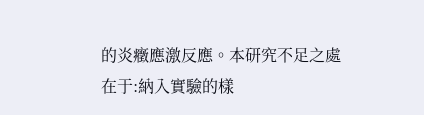的炎癥應激反應。本研究不足之處在于:納入實驗的樣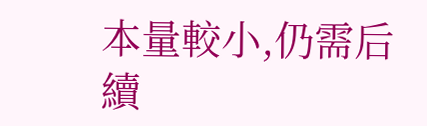本量較小,仍需后續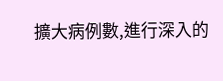擴大病例數,進行深入的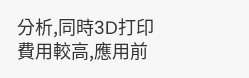分析,同時3D打印費用較高,應用前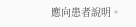應向患者說明。